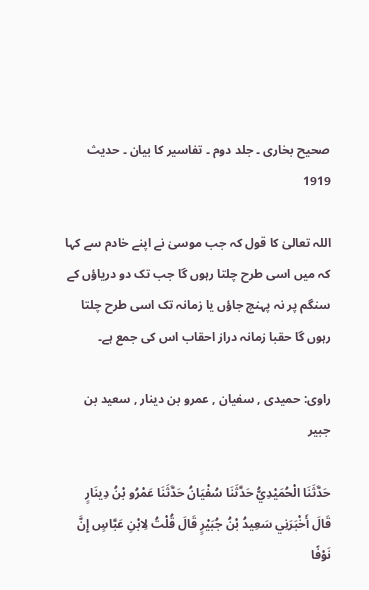صحیح بخاری ۔ جلد دوم ۔ تفاسیر کا بیان ۔ حدیث 1919

اللہ تعالیٰ کا قول کہ جب موسیٰ نے اپنے خادم سے کہا کہ میں اسی طرح چلتا رہوں گا جب تک دو دریاؤں کے سنگم پر نہ پہنچ جاؤں یا زمانہ تک اسی طرح چلتا رہوں گا حقبا زمانہ دراز احقاب اس کی جمع ہے۔

راوی: حمیدی , سفیان , عمرو بن دینار , سعید بن جبیر

حَدَّثَنَا الْحُمَيْدِيُّ حَدَّثَنَا سُفْيَانُ حَدَّثَنَا عَمْرُو بْنُ دِينَارٍ قَالَ أَخْبَرَنِي سَعِيدُ بْنُ جُبَيْرٍ قَالَ قُلْتُ لِابْنِ عَبَّاسٍ إِنَّ نَوْفًا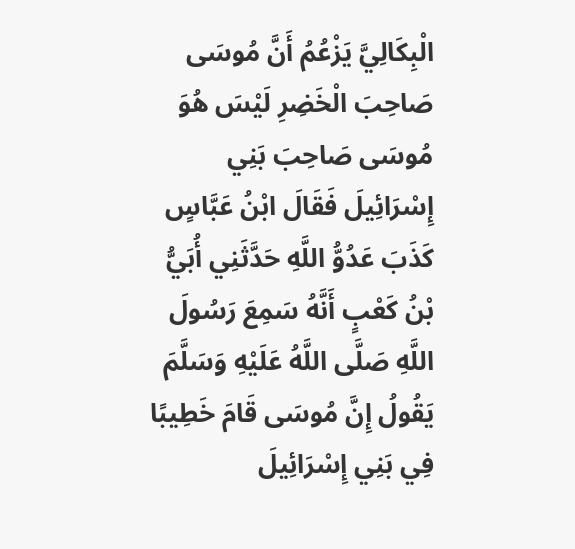الْبِکَالِيَّ يَزْعُمُ أَنَّ مُوسَی صَاحِبَ الْخَضِرِ لَيْسَ هُوَ مُوسَی صَاحِبَ بَنِي إِسْرَائِيلَ فَقَالَ ابْنُ عَبَّاسٍ کَذَبَ عَدُوُّ اللَّهِ حَدَّثَنِي أُبَيُّ بْنُ کَعْبٍ أَنَّهُ سَمِعَ رَسُولَ اللَّهِ صَلَّی اللَّهُ عَلَيْهِ وَسَلَّمَ يَقُولُ إِنَّ مُوسَی قَامَ خَطِيبًا فِي بَنِي إِسْرَائِيلَ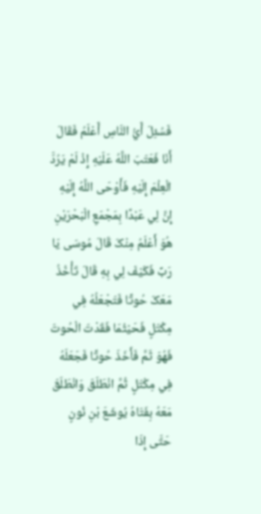فَسُئِلَ أَيُّ النَّاسِ أَعْلَمُ فَقَالَ أَنَا فَعَتَبَ اللَّهُ عَلَيْهِ إِذْ لَمْ يَرُدَّ الْعِلْمَ إِلَيْهِ فَأَوْحَی اللَّهُ إِلَيْهِ إِنَّ لِي عَبْدًا بِمَجْمَعِ الْبَحْرَيْنِ هُوَ أَعْلَمُ مِنْکَ قَالَ مُوسَی يَا رَبِّ فَکَيْفَ لِي بِهِ قَالَ تَأْخُذُ مَعَکَ حُوتًا فَتَجْعَلُهُ فِي مِکْتَلٍ فَحَيْثُمَا فَقَدْتَ الْحُوتَ فَهُوَ ثَمَّ فَأَخَذَ حُوتًا فَجَعَلَهُ فِي مِکْتَلٍ ثُمَّ انْطَلَقَ وَانْطَلَقَ مَعَهُ بِفَتَاهُ يُوشَعَ بْنِ نُونٍ حَتَّی إِذَا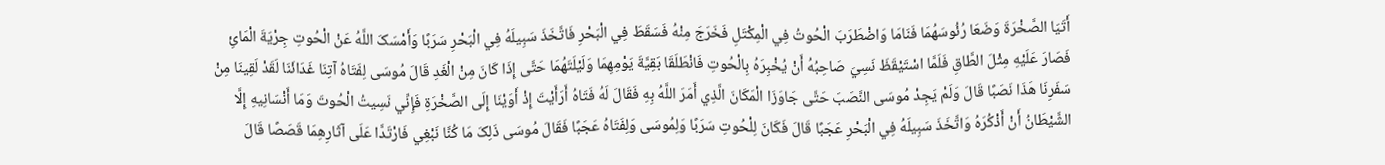أَتَيَا الصَّخْرَةَ وَضَعَا رُئُوسَهُمَا فَنَامَا وَاضْطَرَبَ الْحُوتُ فِي الْمِکْتَلِ فَخَرَجَ مِنْهُ فَسَقَطَ فِي الْبَحْرِ فَاتَّخَذَ سَبِيلَهُ فِي الْبَحْرِ سَرَبًا وَأَمْسَکَ اللَّهُ عَنْ الْحُوتِ جِرْيَةَ الْمَائِ فَصَارَ عَلَيْهِ مِثْلَ الطَّاقِ فَلَمَّا اسْتَيْقَظَ نَسِيَ صَاحِبُهُ أَنْ يُخْبِرَهُ بِالْحُوتِ فَانْطَلَقَا بَقِيَّةَ يَوْمِهِمَا وَلَيْلَتَهُمَا حَتَّی إِذَا کَانَ مِنْ الْغَدِ قَالَ مُوسَی لِفَتَاهُ آتِنَا غَدَائَنَا لَقَدْ لَقِينَا مِنْ سَفَرِنَا هَذَا نَصَبًا قَالَ وَلَمْ يَجِدْ مُوسَی النَّصَبَ حَتَّی جَاوَزَا الْمَکَانَ الَّذِي أَمَرَ اللَّهُ بِهِ فَقَالَ لَهُ فَتَاهُ أَرَأَيْتَ إِذْ أَوَيْنَا إِلَی الصَّخْرَةِ فَإِنِّي نَسِيتُ الْحُوتَ وَمَا أَنْسَانِيهِ إِلَّا الشَّيْطَانُ أَنْ أَذْکُرَهُ وَاتَّخَذَ سَبِيلَهُ فِي الْبَحْرِ عَجَبًا قَالَ فَکَانَ لِلْحُوتِ سَرَبًا وَلِمُوسَی وَلِفَتَاهُ عَجَبًا فَقَالَ مُوسَی ذَلِکَ مَا کُنَّا نَبْغِي فَارْتَدَّا عَلَی آثَارِهِمَا قَصَصًا قَالَ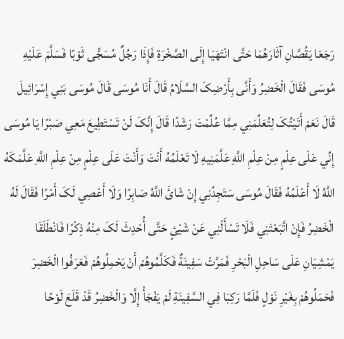رَجَعَا يَقُصَّانِ آثَارَهُمَا حَتَّی انْتَهَيَا إِلَی الصَّخْرَةِ فَإِذَا رَجُلٌ مُسَجًّی ثَوْبًا فَسَلَّمَ عَلَيْهِ مُوسَی فَقَالَ الْخَضِرُ وَأَنَّی بِأَرْضِکَ السَّلَامُ قَالَ أَنَا مُوسَی قَالَ مُوسَی بَنِي إِسْرَائِيلَ قَالَ نَعَمْ أَتَيْتُکَ لِتُعَلِّمَنِي مِمَّا عُلِّمْتَ رَشَدًا قَالَ إِنَّکَ لَنْ تَسْتَطِيعَ مَعِي صَبْرًا يَا مُوسَی إِنِّي عَلَی عِلْمٍ مِنْ عِلْمِ اللَّهِ عَلَّمَنِيهِ لَا تَعْلَمُهُ أَنْتَ وَأَنْتَ عَلَی عِلْمٍ مِنْ عِلْمِ اللَّهِ عَلَّمَکَهُ اللَّهُ لَا أَعْلَمُهُ فَقَالَ مُوسَی سَتَجِدُنِي إِنْ شَائَ اللَّهُ صَابِرًا وَلَا أَعْصِي لَکَ أَمْرًا فَقَالَ لَهُ الْخَضِرُ فَإِنْ اتَّبَعْتَنِي فَلَا تَسْأَلْنِي عَنْ شَيْئٍ حَتَّی أُحْدِثَ لَکَ مِنْهُ ذِکْرًا فَانْطَلَقَا يَمْشِيَانِ عَلَی سَاحِلِ الْبَحْرِ فَمَرَّتْ سَفِينَةٌ فَکَلَّمُوهُمْ أَنْ يَحْمِلُوهُمْ فَعَرَفُوا الْخَضِرَ فَحَمَلُوهُمْ بِغَيْرِ نَوْلٍ فَلَمَّا رَکِبَا فِي السَّفِينَةِ لَمْ يَفْجَأْ إِلَّا وَالْخَضِرُ قَدْ قَلَعَ لَوْحًا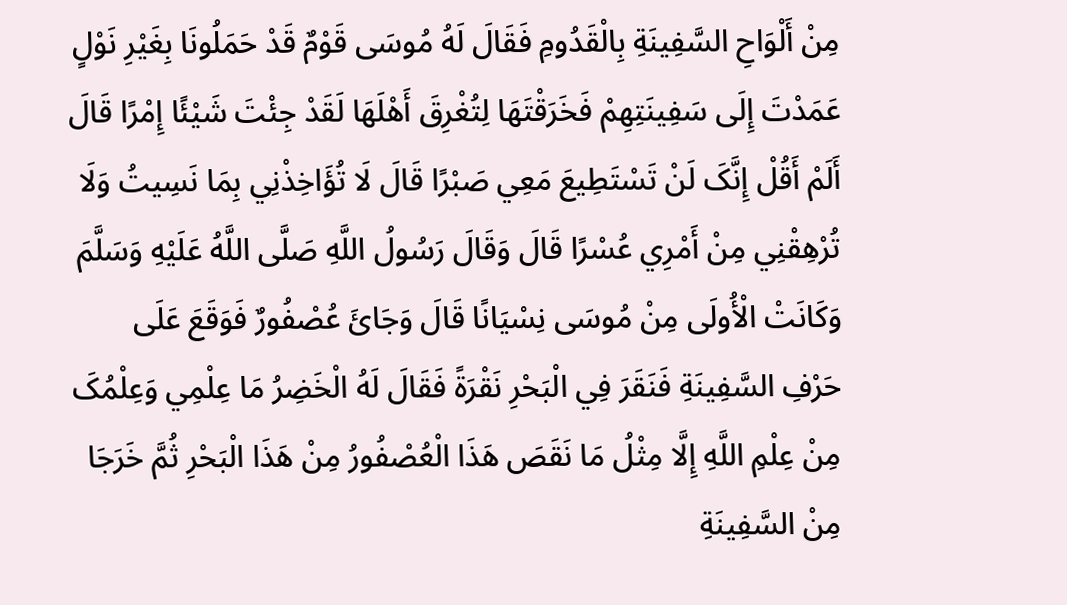مِنْ أَلْوَاحِ السَّفِينَةِ بِالْقَدُومِ فَقَالَ لَهُ مُوسَی قَوْمٌ قَدْ حَمَلُونَا بِغَيْرِ نَوْلٍ عَمَدْتَ إِلَی سَفِينَتِهِمْ فَخَرَقْتَهَا لِتُغْرِقَ أَهْلَهَا لَقَدْ جِئْتَ شَيْئًا إِمْرًا قَالَ أَلَمْ أَقُلْ إِنَّکَ لَنْ تَسْتَطِيعَ مَعِي صَبْرًا قَالَ لَا تُؤَاخِذْنِي بِمَا نَسِيتُ وَلَا تُرْهِقْنِي مِنْ أَمْرِي عُسْرًا قَالَ وَقَالَ رَسُولُ اللَّهِ صَلَّی اللَّهُ عَلَيْهِ وَسَلَّمَ وَکَانَتْ الْأُولَی مِنْ مُوسَی نِسْيَانًا قَالَ وَجَائَ عُصْفُورٌ فَوَقَعَ عَلَی حَرْفِ السَّفِينَةِ فَنَقَرَ فِي الْبَحْرِ نَقْرَةً فَقَالَ لَهُ الْخَضِرُ مَا عِلْمِي وَعِلْمُکَ مِنْ عِلْمِ اللَّهِ إِلَّا مِثْلُ مَا نَقَصَ هَذَا الْعُصْفُورُ مِنْ هَذَا الْبَحْرِ ثُمَّ خَرَجَا مِنْ السَّفِينَةِ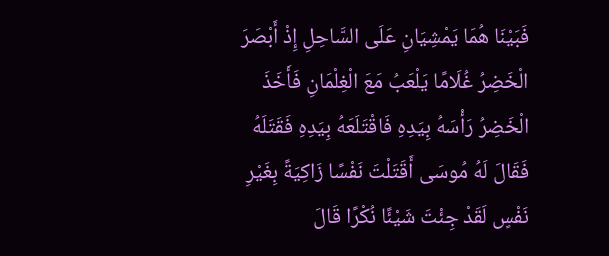فَبَيْنَا هُمَا يَمْشِيَانِ عَلَی السَّاحِلِ إِذْ أَبْصَرَ الْخَضِرُ غُلَامًا يَلْعَبُ مَعَ الْغِلْمَانِ فَأَخَذَ الْخَضِرُ رَأْسَهُ بِيَدِهِ فَاقْتَلَعَهُ بِيَدِهِ فَقَتَلَهُ فَقَالَ لَهُ مُوسَی أَقَتَلْتَ نَفْسًا زَاکِيَةً بِغَيْرِ نَفْسٍ لَقَدْ جِئْتَ شَيْئًا نُکْرًا قَالَ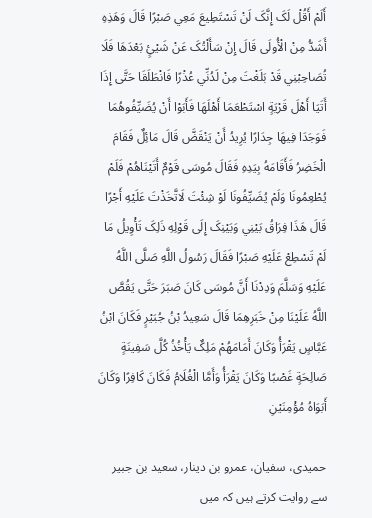أَلَمْ أَقُلْ لَکَ إِنَّکَ لَنْ تَسْتَطِيعَ مَعِي صَبْرًا قَالَ وَهَذِهِ أَشَدُّ مِنْ الْأُولَی قَالَ إِنْ سَأَلْتُکَ عَنْ شَيْئٍ بَعْدَهَا فَلَا تُصَاحِبْنِي قَدْ بَلَغْتَ مِنْ لَدُنِّي عُذْرًا فَانْطَلَقَا حَتَّی إِذَا أَتَيَا أَهْلَ قَرْيَةٍ اسْتَطْعَمَا أَهْلَهَا فَأَبَوْا أَنْ يُضَيِّفُوهُمَا فَوَجَدَا فِيهَا جِدَارًا يُرِيدُ أَنْ يَنْقَضَّ قَالَ مَائِلٌ فَقَامَ الْخَضِرُ فَأَقَامَهُ بِيَدِهِ فَقَالَ مُوسَی قَوْمٌ أَتَيْنَاهُمْ فَلَمْ يُطْعِمُونَا وَلَمْ يُضَيِّفُونَا لَوْ شِئْتَ لَاتَّخَذْتَ عَلَيْهِ أَجْرًا قَالَ هَذَا فِرَاقُ بَيْنِي وَبَيْنِکَ إِلَی قَوْلِهِ ذَلِکَ تَأْوِيلُ مَا لَمْ تَسْطِعْ عَلَيْهِ صَبْرًا فَقَالَ رَسُولُ اللَّهِ صَلَّی اللَّهُ عَلَيْهِ وَسَلَّمَ وَدِدْنَا أَنَّ مُوسَی کَانَ صَبَرَ حَتَّی يَقُصَّ اللَّهُ عَلَيْنَا مِنْ خَبَرِهِمَا قَالَ سَعِيدُ بْنُ جُبَيْرٍ فَکَانَ ابْنُ عَبَّاسٍ يَقْرَأُ وَکَانَ أَمَامَهُمْ مَلِکٌ يَأْخُذُ کُلَّ سَفِينَةٍ صَالِحَةٍ غَصْبًا وَکَانَ يَقْرَأُ وَأَمَّا الْغُلَامُ فَکَانَ کَافِرًا وَکَانَ أَبَوَاهُ مُؤْمِنَيْنِ

حمیدی، سفیان، عمرو بن دینار، سعید بن جبیر سے روایت کرتے ہیں کہ میں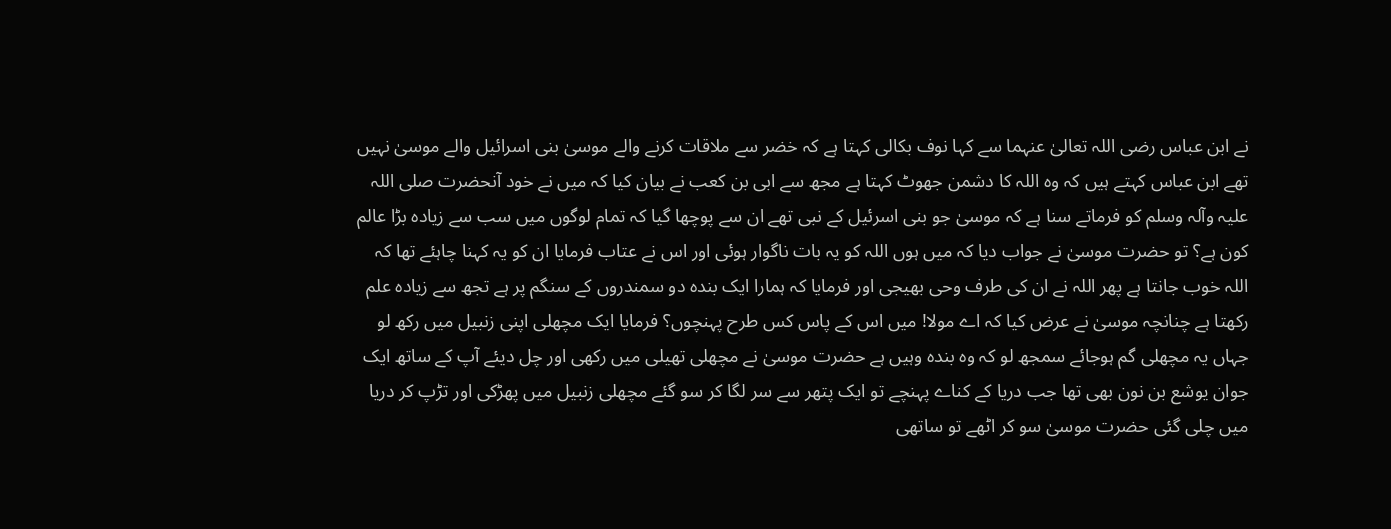نے ابن عباس رضی اللہ تعالیٰ عنہما سے کہا نوف بکالی کہتا ہے کہ خضر سے ملاقات کرنے والے موسیٰ بنی اسرائیل والے موسیٰ نہیں تھے ابن عباس کہتے ہیں کہ وہ اللہ کا دشمن جھوٹ کہتا ہے مجھ سے ابی بن کعب نے بیان کیا کہ میں نے خود آنحضرت صلی اللہ علیہ وآلہ وسلم کو فرماتے سنا ہے کہ موسیٰ جو بنی اسرئیل کے نبی تھے ان سے پوچھا گیا کہ تمام لوگوں میں سب سے زیادہ بڑا عالم کون ہے؟ تو حضرت موسیٰ نے جواب دیا کہ میں ہوں اللہ کو یہ بات ناگوار ہوئی اور اس نے عتاب فرمایا ان کو یہ کہنا چاہئے تھا کہ اللہ خوب جانتا ہے پھر اللہ نے ان کی طرف وحی بھیجی اور فرمایا کہ ہمارا ایک بندہ دو سمندروں کے سنگم پر ہے تجھ سے زیادہ علم رکھتا ہے چنانچہ موسیٰ نے عرض کیا کہ اے مولا! میں اس کے پاس کس طرح پہنچوں؟ فرمایا ایک مچھلی اپنی زنبیل میں رکھ لو جہاں یہ مچھلی گم ہوجائے سمجھ لو کہ وہ بندہ وہیں ہے حضرت موسیٰ نے مچھلی تھیلی میں رکھی اور چل دیئے آپ کے ساتھ ایک جوان یوشع بن نون بھی تھا جب دریا کے کناے پہنچے تو ایک پتھر سے سر لگا کر سو گئے مچھلی زنبیل میں پھڑکی اور تڑپ کر دریا میں چلی گئی حضرت موسیٰ سو کر اٹھے تو ساتھی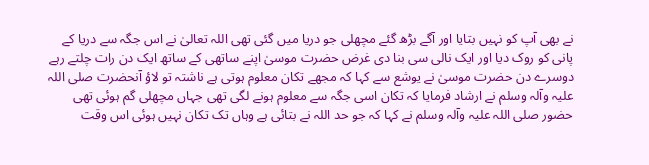نے بھی آپ کو نہیں بتایا اور آگے بڑھ گئے مچھلی جو دریا میں گئی تھی اللہ تعالیٰ نے اس جگہ سے دریا کے پانی کو روک دیا اور ایک نالی سی بنا دی غرض حضرت موسیٰ اپنے ساتھی کے ساتھ ایک دن رات چلتے رہے دوسرے دن حضرت موسیٰ نے یوشع سے کہا کہ مجھے تکان معلوم ہوتی ہے ناشتہ تو لاؤ آنحضرت صلی اللہ علیہ وآلہ وسلم نے ارشاد فرمایا کہ تکان اسی جگہ سے معلوم ہونے لگی تھی جہاں مچھلی گم ہوئی تھی حضور صلی اللہ علیہ وآلہ وسلم نے کہا کہ جو حد اللہ نے بتائی ہے وہاں تک تکان نہیں ہوئی اس وقت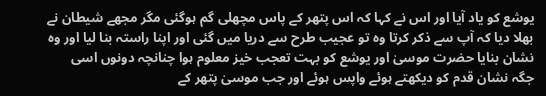یوشع کو یاد آیا اور اس نے کہا کہ اس پتھر کے پاس مچھلی گم ہوگئی مگر مجھے شیطان نے بھلا دیا کہ آپ سے ذکر کرتا وہ تو عجیب طرح سے دریا میں گئی اور اپنا راستہ بنا لیا اور وہ نشان بنایا حضرت موسیٰ اور یوشع کو بہت تعجب خیز معلوم ہوا چنانچہ دونوں اسی جگہ نشان قدم کو دیکھتے ہوئے واپس ہوئے اور جب موسیٰ پتھر کے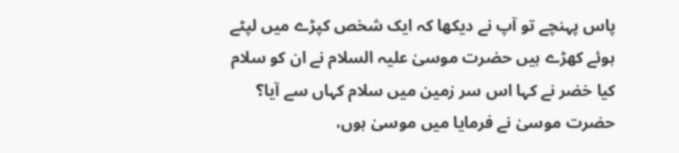پاس پہنچے تو آپ نے دیکھا کہ ایک شخص کپڑے میں لپٹے ہوئے کھڑے ہیں حضرت موسیٰ علیہ السلام نے ان کو سلام کیا خضر نے کہا اس سر زمین میں سلام کہاں سے آیا؟ حضرت موسیٰ نے فرمایا میں موسیٰ ہوں،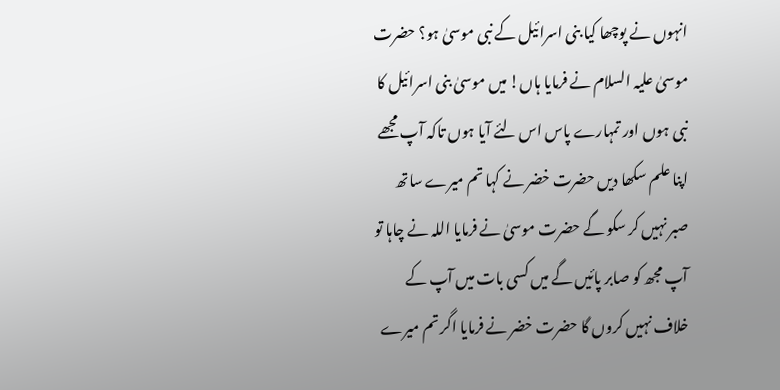انہوں نے پوچھا کیا بنی اسرائیل کے نبی موسیٰ ہو؟ حضرت موسیٰ علیہ السلام نے فرمایا ہاں! میں موسیٰ بنی اسرائیل کا نبی ہوں اور تمہارے پاس اس لئے آیا ہوں تاکہ آپ مجھے اپنا علم سکھا دیں حضرت خضر نے کہا تم میرے ساتھ صبر نہیں کر سکو گے حضرت موسیٰ نے فرمایا اللہ نے چاہا تو آپ مجھ کو صابر پائیں گے میں کسی بات میں آپ کے خلاف نہیں کروں گا حضرت خضر نے فرمایا اگر تم میرے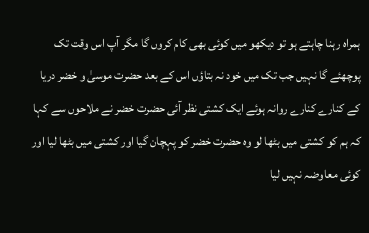ہمراہ رہنا چاہتے ہو تو دیکھو میں کوئی بھی کام کروں گا مگر آپ اس وقت تک پوچھئے گا نہیں جب تک میں خود نہ بتاؤں اس کے بعد حضرت موسیٰ و خضر دریا کے کنارے کنارے روانہ ہوئے ایک کشتی نظر آئی حضرت خضر نے ملاحوں سے کہا کہ ہم کو کشتی میں بٹھا لو وہ حضرت خضر کو پہچان گیا اور کشتی میں بٹھا لیا اور کوئی معاوضہ نہیں لیا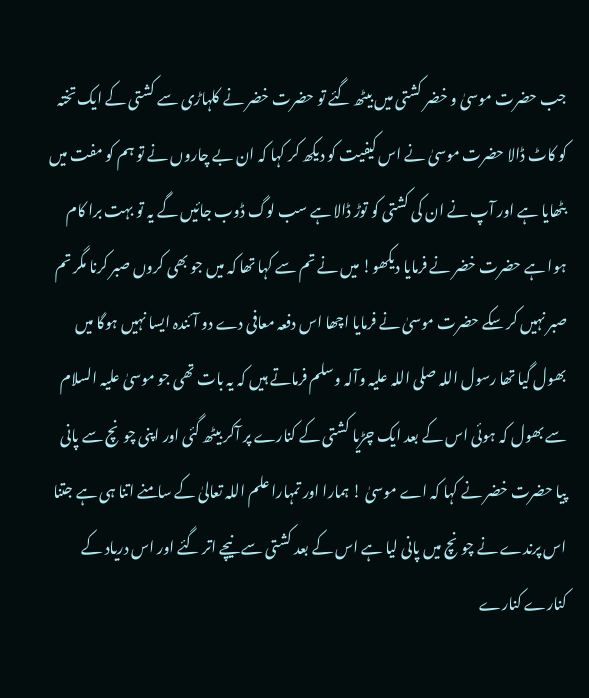جب حضرت موسیٰ و خضر کشتی میں بیٹھ گئے تو حضرت خضر نے کلہاڑی سے کشتی کے ایک تختہ کو کاٹ ڈالا حضرت موسیٰ نے اس کیفیت کو دیکھ کر کہا کہ ان بے چاروں نے تو ہم کو مفت میں بٹھایا ہے اور آپ نے ان کی کشتی کو توڑ ڈالا ہے سب لوگ ڈوب جائیں گے یہ تو بہت برا کام ہوا ہے حضرت خضر نے فرمایا دیکھو! میں نے تم سے کہا تھا کہ میں جو بھی کروں صبر کرنا مگر تم صبر نہیں کر سکے حضرت موسیٰ نے فرمایا اچھا اس دفعہ معافی دے دو آئندہ ایسا نہیں ہوگا میں بھول گیا تھا رسول اللہ صلی اللہ علیہ وآلہ وسلم فرماتے ہیں کہ یہ بات تھی جو موسیٰ علیہ السلام سے بھول کہ ہوئی اس کے بعد ایک چڑیا کشتی کے کنارے پر آکر بیٹھ گئی اور اپنی چونچ سے پانی پیا حضرت خضر نے کہا کہ اے موسیٰ ! ہمارا اور تمہارا علم اللہ تعالیٰ کے سامنے اتنا ہی ہے جتنا اس پرندے نے چونچ میں پانی لیا ہے اس کے بعد کشتی سے نیچے اتر گئے اور اس دریاد کے کنارے کنارے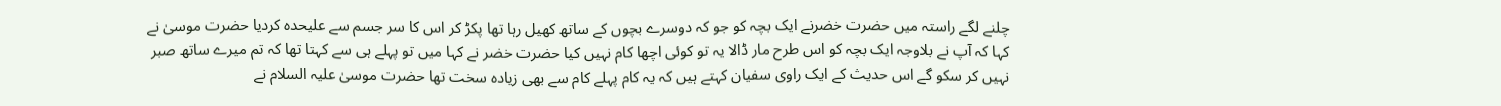چلنے لگے راستہ میں حضرت خضرنے ایک بچہ کو جو کہ دوسرے بچوں کے ساتھ کھیل رہا تھا پکڑ کر اس کا سر جسم سے علیحدہ کردیا حضرت موسیٰ نے کہا کہ آپ نے بلاوجہ ایک بچہ کو اس طرح مار ڈالا یہ تو کوئی اچھا کام نہیں کیا حضرت خضر نے کہا میں تو پہلے ہی سے کہتا تھا کہ تم میرے ساتھ صبر نہیں کر سکو گے اس حدیث کے ایک راوی سفیان کہتے ہیں کہ یہ کام پہلے کام سے بھی زیادہ سخت تھا حضرت موسیٰ علیہ السلام نے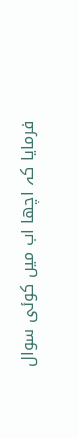فرمایا کہ اچھا اب میں کوئی سوال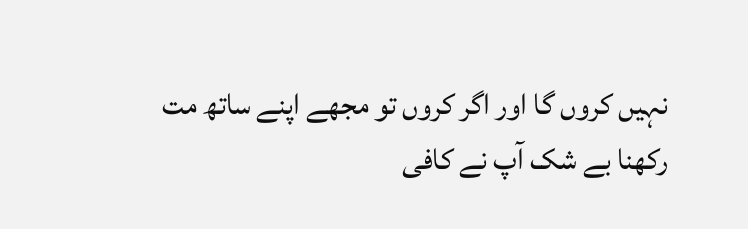نہیں کروں گا اور اگر کروں تو مجھے اپنے ساتھ مت رکھنا بے شک آپ نے کافی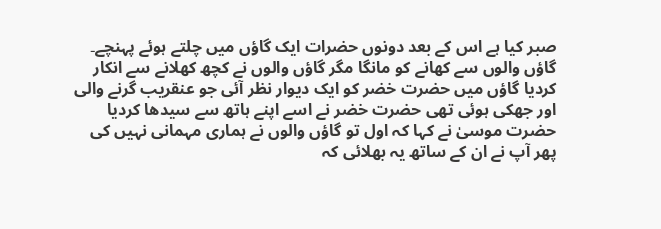صبر کیا ہے اس کے بعد دونوں حضرات ایک گاؤں میں چلتے ہوئے پہنچے۔ گاؤں والوں سے کھانے کو مانگا مگر گاؤں والوں نے کچھ کھلانے سے انکار کردیا گاؤں میں حضرت خضر کو ایک دیوار نظر آئی جو عنقریب گرنے والی اور جھکی ہوئی تھی حضرت خضر نے اسے اپنے ہاتھ سے سیدھا کردیا حضرت موسیٰ نے کہا کہ اول تو گاؤں والوں نے ہماری مہمانی نہیں کی پھر آپ نے ان کے ساتھ یہ بھلائی کہ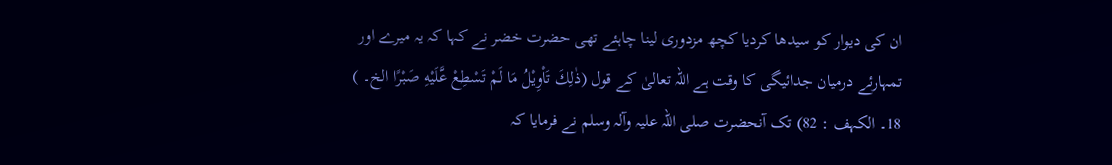ان کی دیوار کو سیدھا کردیا کچھ مزدوری لینا چاہئے تھی حضرت خضر نے کہا کہ یہ میرے اور تمہارئے درمیان جدائیگی کا وقت ہے اللہ تعالیٰ کے قول (ذٰلِكَ تَاْوِيْلُ مَا لَمْ تَسْطِعْ عَّلَيْهِ صَبْرًا الخ۔ ) 18۔ الکہف : 82) تک آنحضرت صلی اللہ علیہ وآلہ وسلم نے فرمایا کہ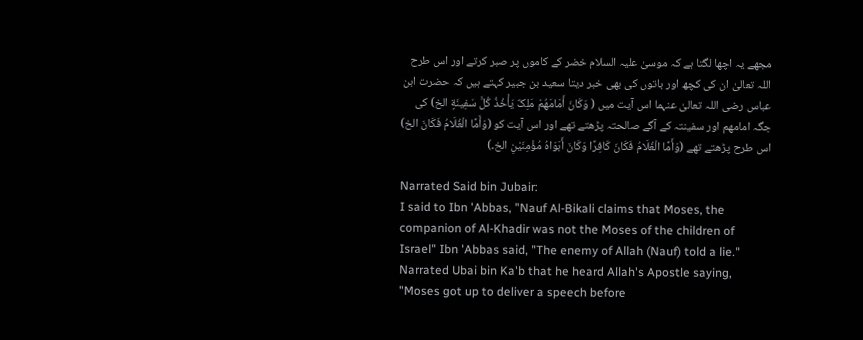مجھے یہ اچھا لگتا ہے کہ موسیٰ علیہ السلام خضر کے کاموں پر صبر کرتے اور اس طرح اللہ تعالیٰ ان کی کچھ اور باتوں کی بھی خبر دیتا سعید بن جبیر کہتے ہیں کہ حضرت ابن عباس رضی اللہ تعالیٰ عنہما اس آیت میں ( وَکَانَ أَمَامَهُمْ مَلِکٌ يَأْخُذُ کُلَّ سَفِينَةٍ الخ) کی جگہ امامھم اور سفینتہ کے آگے صالحتہ پڑھتے تھے اور اس آیت کو (وَأَمَّا الْغُلَامُ فَکَانَ الخ) اس طرح پڑھتے تھے (وَأَمَّا الْغُلَامُ فَکَانَ کَافِرًا وَکَانَ أَبَوَاهُ مُؤْمِنَيْنِ الخ۔)

Narrated Said bin Jubair:
I said to Ibn 'Abbas, "Nauf Al-Bikali claims that Moses, the companion of Al-Khadir was not the Moses of the children of Israel" Ibn 'Abbas said, "The enemy of Allah (Nauf) told a lie." Narrated Ubai bin Ka'b that he heard Allah's Apostle saying, "Moses got up to deliver a speech before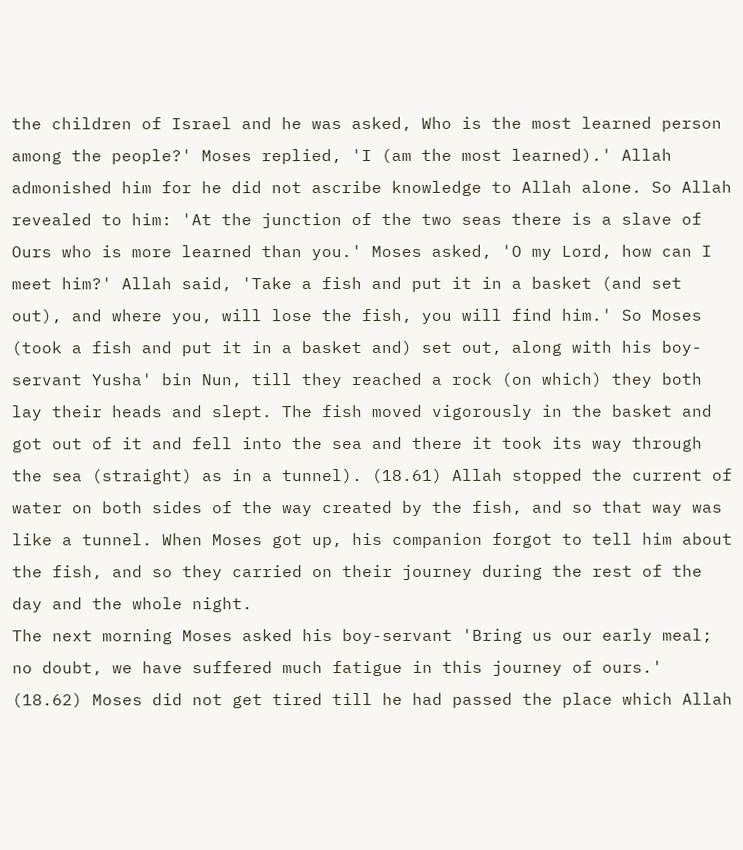the children of Israel and he was asked, Who is the most learned person among the people?' Moses replied, 'I (am the most learned).' Allah admonished him for he did not ascribe knowledge to Allah alone. So Allah revealed to him: 'At the junction of the two seas there is a slave of Ours who is more learned than you.' Moses asked, 'O my Lord, how can I meet him?' Allah said, 'Take a fish and put it in a basket (and set out), and where you, will lose the fish, you will find him.' So Moses (took a fish and put it in a basket and) set out, along with his boy-servant Yusha' bin Nun, till they reached a rock (on which) they both lay their heads and slept. The fish moved vigorously in the basket and got out of it and fell into the sea and there it took its way through the sea (straight) as in a tunnel). (18.61) Allah stopped the current of water on both sides of the way created by the fish, and so that way was like a tunnel. When Moses got up, his companion forgot to tell him about the fish, and so they carried on their journey during the rest of the day and the whole night.
The next morning Moses asked his boy-servant 'Bring us our early meal; no doubt, we have suffered much fatigue in this journey of ours.' (18.62) Moses did not get tired till he had passed the place which Allah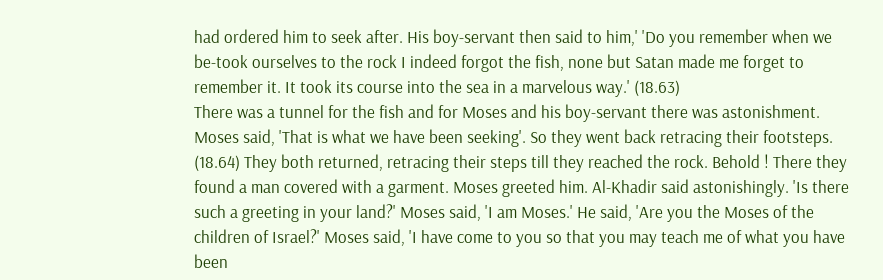had ordered him to seek after. His boy-servant then said to him,' 'Do you remember when we be-took ourselves to the rock I indeed forgot the fish, none but Satan made me forget to remember it. It took its course into the sea in a marvelous way.' (18.63)
There was a tunnel for the fish and for Moses and his boy-servant there was astonishment. Moses said, 'That is what we have been seeking'. So they went back retracing their footsteps. (18.64) They both returned, retracing their steps till they reached the rock. Behold ! There they found a man covered with a garment. Moses greeted him. Al-Khadir said astonishingly. 'Is there such a greeting in your land?' Moses said, 'I am Moses.' He said, 'Are you the Moses of the children of Israel?' Moses said, 'I have come to you so that you may teach me of what you have been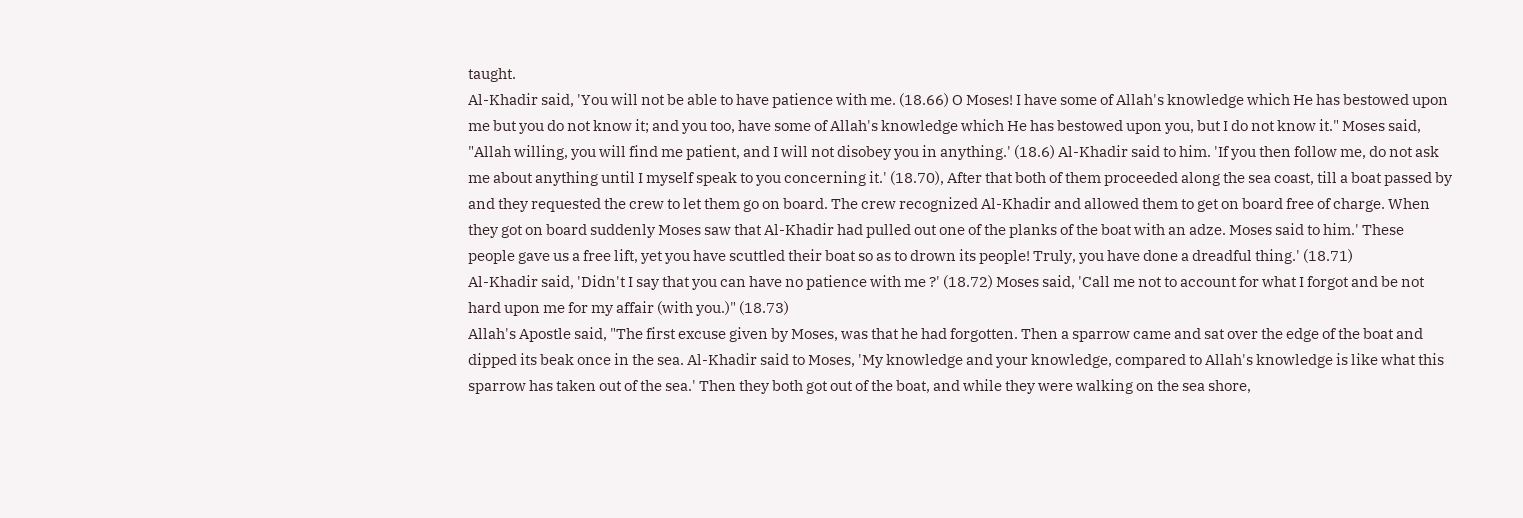taught.
Al-Khadir said, 'You will not be able to have patience with me. (18.66) O Moses! I have some of Allah's knowledge which He has bestowed upon me but you do not know it; and you too, have some of Allah's knowledge which He has bestowed upon you, but I do not know it." Moses said, "Allah willing, you will find me patient, and I will not disobey you in anything.' (18.6) Al-Khadir said to him. 'If you then follow me, do not ask me about anything until I myself speak to you concerning it.' (18.70), After that both of them proceeded along the sea coast, till a boat passed by and they requested the crew to let them go on board. The crew recognized Al-Khadir and allowed them to get on board free of charge. When they got on board suddenly Moses saw that Al-Khadir had pulled out one of the planks of the boat with an adze. Moses said to him.' These people gave us a free lift, yet you have scuttled their boat so as to drown its people! Truly, you have done a dreadful thing.' (18.71)
Al-Khadir said, 'Didn't I say that you can have no patience with me ?' (18.72) Moses said, 'Call me not to account for what I forgot and be not hard upon me for my affair (with you.)" (18.73)
Allah's Apostle said, "The first excuse given by Moses, was that he had forgotten. Then a sparrow came and sat over the edge of the boat and dipped its beak once in the sea. Al-Khadir said to Moses, 'My knowledge and your knowledge, compared to Allah's knowledge is like what this sparrow has taken out of the sea.' Then they both got out of the boat, and while they were walking on the sea shore,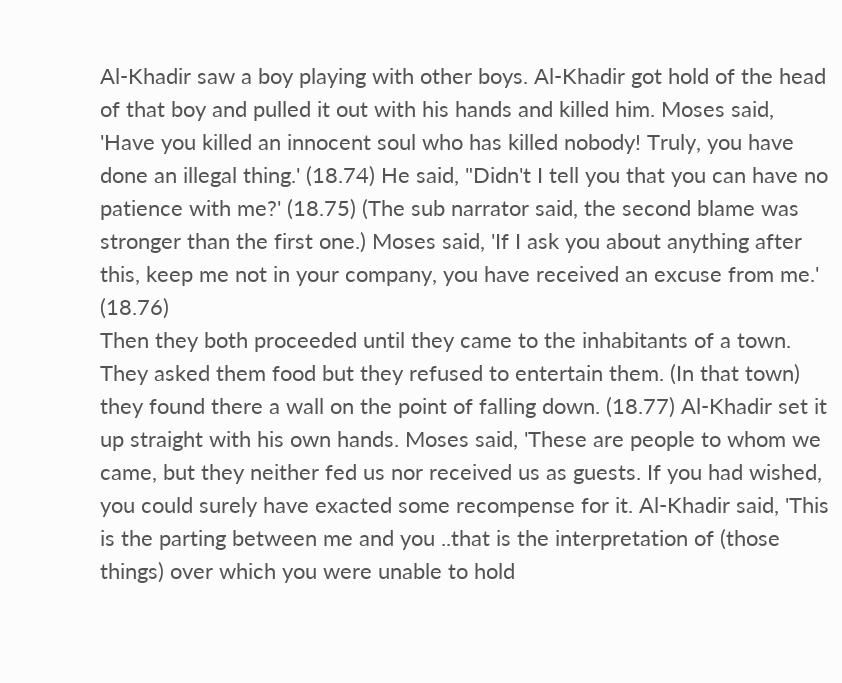Al-Khadir saw a boy playing with other boys. Al-Khadir got hold of the head of that boy and pulled it out with his hands and killed him. Moses said, 'Have you killed an innocent soul who has killed nobody! Truly, you have done an illegal thing.' (18.74) He said, "Didn't I tell you that you can have no patience with me?' (18.75) (The sub narrator said, the second blame was stronger than the first one.) Moses said, 'If I ask you about anything after this, keep me not in your company, you have received an excuse from me.' (18.76)
Then they both proceeded until they came to the inhabitants of a town. They asked them food but they refused to entertain them. (In that town) they found there a wall on the point of falling down. (18.77) Al-Khadir set it up straight with his own hands. Moses said, 'These are people to whom we came, but they neither fed us nor received us as guests. If you had wished, you could surely have exacted some recompense for it. Al-Khadir said, 'This is the parting between me and you ..that is the interpretation of (those things) over which you were unable to hold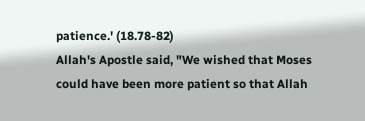patience.' (18.78-82)
Allah's Apostle said, "We wished that Moses could have been more patient so that Allah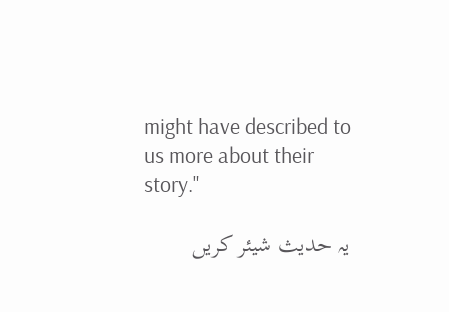might have described to us more about their story."

یہ حدیث شیئر کریں